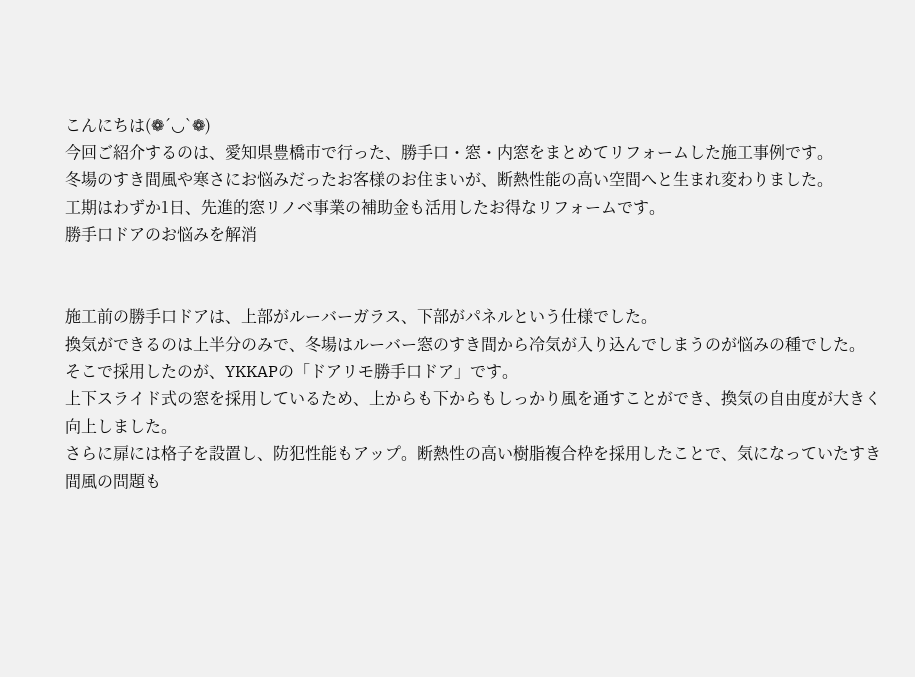こんにちは(❁´◡`❁)
今回ご紹介するのは、愛知県豊橋市で行った、勝手口・窓・内窓をまとめてリフォームした施工事例です。
冬場のすき間風や寒さにお悩みだったお客様のお住まいが、断熱性能の高い空間へと生まれ変わりました。
工期はわずか1日、先進的窓リノベ事業の補助金も活用したお得なリフォームです。
勝手口ドアのお悩みを解消


施工前の勝手口ドアは、上部がルーバーガラス、下部がパネルという仕様でした。
換気ができるのは上半分のみで、冬場はルーバー窓のすき間から冷気が入り込んでしまうのが悩みの種でした。
そこで採用したのが、YKKAPの「ドアリモ勝手口ドア」です。
上下スライド式の窓を採用しているため、上からも下からもしっかり風を通すことができ、換気の自由度が大きく向上しました。
さらに扉には格子を設置し、防犯性能もアップ。断熱性の高い樹脂複合枠を採用したことで、気になっていたすき間風の問題も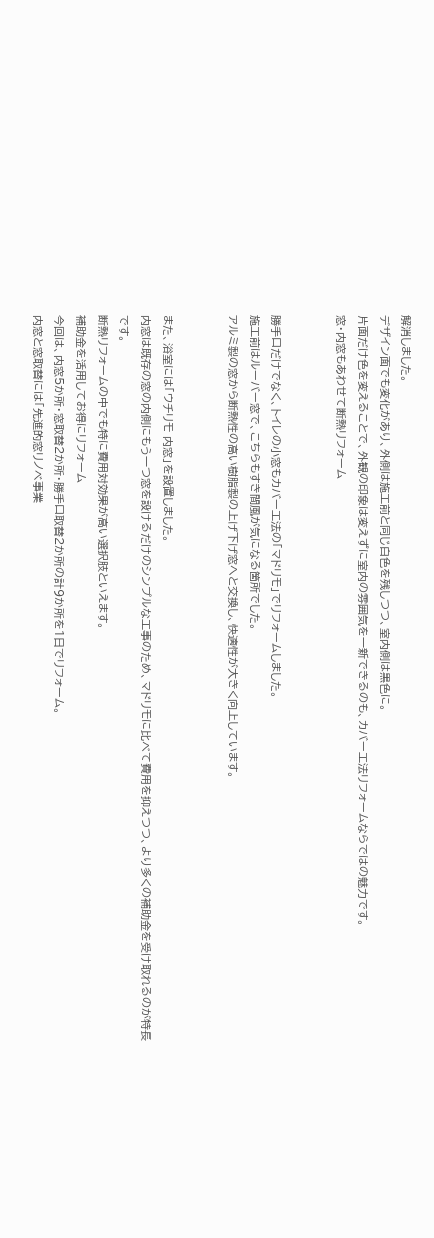解消しました。
デザイン面でも変化があり、外側は施工前と同じ白色を残しつつ、室内側は黒色に。
片面だけ色を変えることで、外観の印象は変えずに室内の雰囲気を一新できるのも、カバー工法リフォームならではの魅力です。
窓・内窓もあわせて断熱リフォーム


勝手口だけでなく、トイレの小窓もカバー工法の「マドリモ」でリフォームしました。
施工前はルーバー窓で、こちらもすき間風が気になる箇所でした。
アルミ製の窓から断熱性の高い樹脂製の上げ下げ窓へと交換し、快適性が大きく向上しています。


また、浴室には「ウチリモ 内窓」を設置しました。
内窓は既存の窓の内側にもう一つ窓を設けるだけのシンプルな工事のため、マドリモに比べて費用を抑えつつ、より多くの補助金を受け取れるのが特長です。
断熱リフォームの中でも特に費用対効果が高い選択肢といえます。
補助金を活用してお得にリフォーム
今回は、内窓5か所・窓取替2か所・勝手口取替2か所の計9か所を1日でリフォーム。
内窓と窓取替には「先進的窓リノベ事業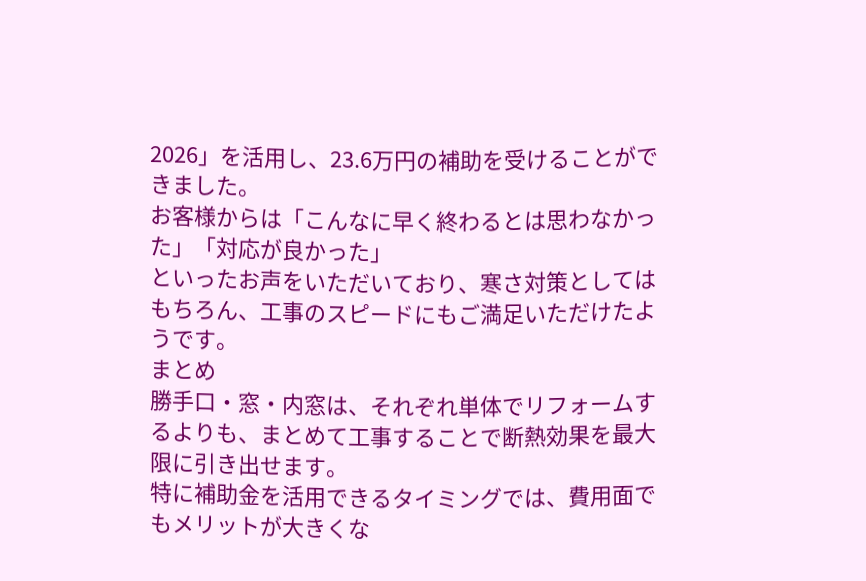2026」を活用し、23.6万円の補助を受けることができました。
お客様からは「こんなに早く終わるとは思わなかった」「対応が良かった」
といったお声をいただいており、寒さ対策としてはもちろん、工事のスピードにもご満足いただけたようです。
まとめ
勝手口・窓・内窓は、それぞれ単体でリフォームするよりも、まとめて工事することで断熱効果を最大限に引き出せます。
特に補助金を活用できるタイミングでは、費用面でもメリットが大きくな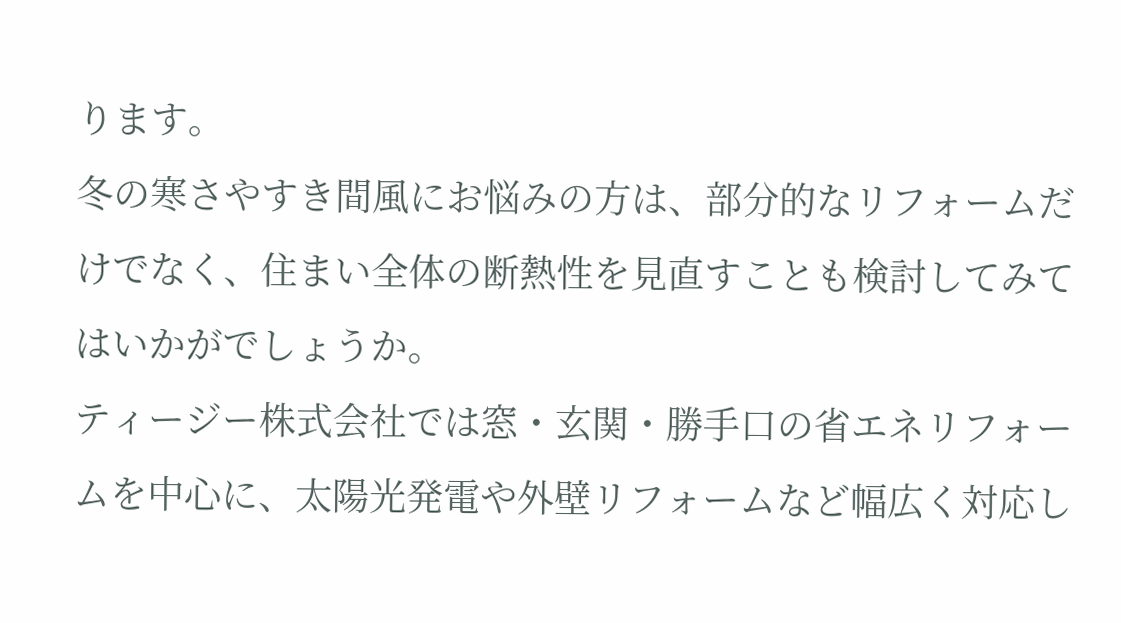ります。
冬の寒さやすき間風にお悩みの方は、部分的なリフォームだけでなく、住まい全体の断熱性を見直すことも検討してみてはいかがでしょうか。
ティージー株式会社では窓・玄関・勝手口の省エネリフォームを中心に、太陽光発電や外壁リフォームなど幅広く対応し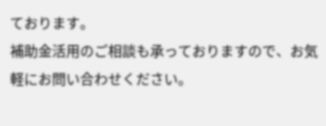ております。
補助金活用のご相談も承っておりますので、お気軽にお問い合わせください。